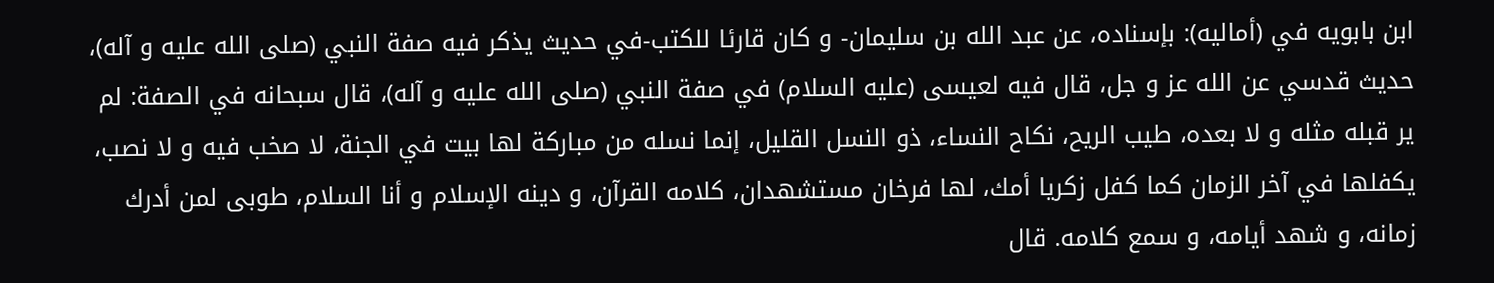ابن بابويه في (أماليه): بإسناده، عن عبد الله بن سليمان- و كان قارئا للكتب-في حديث يذكر فيه صفة النبي (صلى الله عليه و آله)، حديث قدسي عن الله عز و جل، قال فيه لعيسى (عليه السلام) في صفة النبي (صلى الله عليه و آله)، قال سبحانه في الصفة: لم ير قبله مثله و لا بعده، طيب الريح، نكاح النساء، ذو النسل القليل، إنما نسله من مباركة لها بيت في الجنة، لا صخب فيه و لا نصب، يكفلها في آخر الزمان كما كفل زكريا أمك، لها فرخان مستشهدان، كلامه القرآن، و دينه الإسلام و أنا السلام، طوبى لمن أدرك زمانه، و شهد أيامه، و سمع كلامه. قال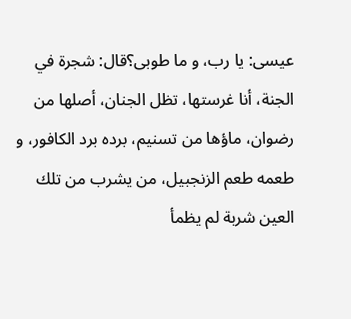عيسى: يا رب، و ما طوبى؟قال: شجرة في الجنة، أنا غرستها، تظل الجنان، أصلها من رضوان، ماؤها من تسنيم، برده برد الكافور، و طعمه طعم الزنجبيل، من يشرب من تلك العين شربة لم يظمأ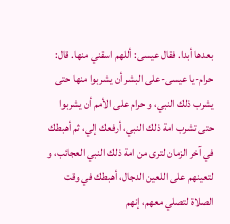بعدها أبدا. فقال عيسى: أللهم اسقني منها. قال: حرام-يا عيسى-على البشر أن يشربوا منها حتى يشرب ذلك النبي، و حرام على الأمم أن يشربوا حتى تشرب امة ذلك النبي، أرفعك إلي، ثم أهبطك في آخر الزمان لترى من امة ذلك النبي العجائب، و لتعينهم على اللعين الدجال، أهبطك في وقت الصلاة لتصلي معهم، إنهم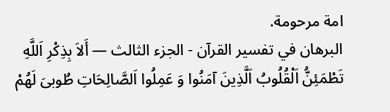امة مرحومة.
البرهان في تفسير القرآن - الجزء الثالث — أَلاَ بِذِكْرِ اَللَّهِ تَطْمَئِنُّ اَلْقُلُوبُ اَلَّذِينَ آمَنُوا وَ عَمِلُوا اَلصَّالِحَاتِ طُوبىَ لَهُمْ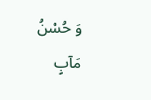وَ حُسْنُ مَآبٍ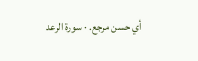أي حسن مرجع. · سورة الرعد